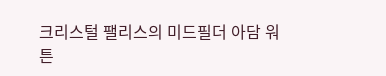크리스털 팰리스의 미드필더 아담 워튼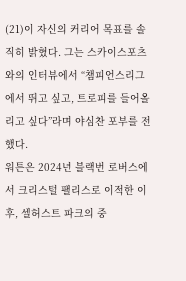(21)이 자신의 커리어 목표를 솔직히 밝혔다. 그는 스카이스포츠와의 인터뷰에서 “챔피언스리그에서 뛰고 싶고, 트로피를 들어올리고 싶다”라며 야심찬 포부를 전했다.
워튼은 2024년 블랙번 로버스에서 크리스털 팰리스로 이적한 이후, 셀허스트 파크의 중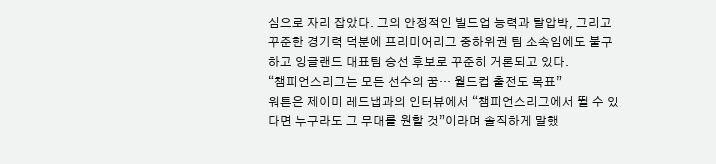심으로 자리 잡았다. 그의 안정적인 빌드업 능력과 탈압박, 그리고 꾸준한 경기력 덕분에 프리미어리그 중하위권 팀 소속임에도 불구하고 잉글랜드 대표팀 승선 후보로 꾸준히 거론되고 있다.
“챔피언스리그는 모든 선수의 꿈… 월드컵 출전도 목표”
워튼은 제이미 레드냅과의 인터뷰에서 “챔피언스리그에서 뛸 수 있다면 누구라도 그 무대를 원할 것”이라며 솔직하게 말했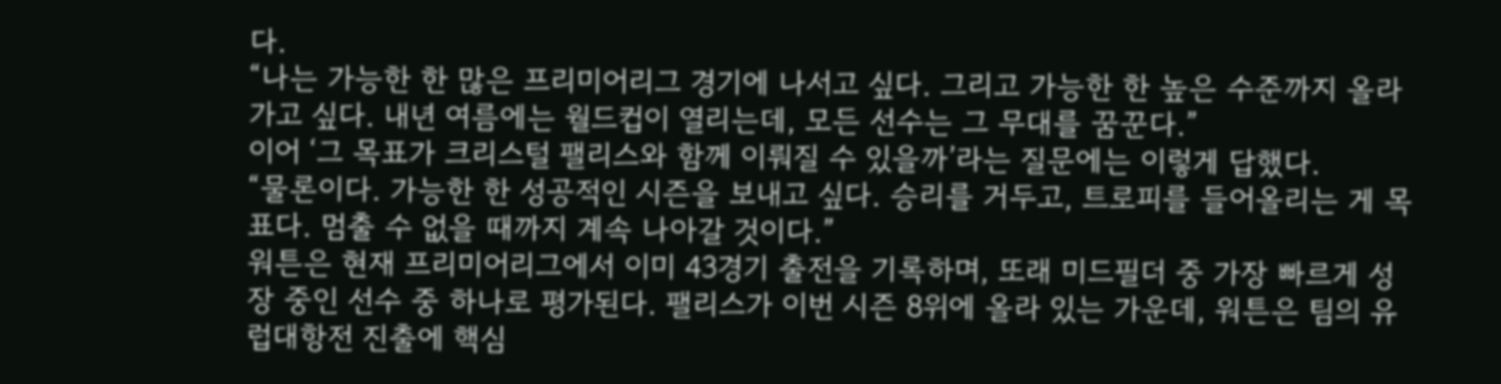다.
“나는 가능한 한 많은 프리미어리그 경기에 나서고 싶다. 그리고 가능한 한 높은 수준까지 올라가고 싶다. 내년 여름에는 월드컵이 열리는데, 모든 선수는 그 무대를 꿈꾼다.”
이어 ‘그 목표가 크리스털 팰리스와 함께 이뤄질 수 있을까’라는 질문에는 이렇게 답했다.
“물론이다. 가능한 한 성공적인 시즌을 보내고 싶다. 승리를 거두고, 트로피를 들어올리는 게 목표다. 멈출 수 없을 때까지 계속 나아갈 것이다.”
워튼은 현재 프리미어리그에서 이미 43경기 출전을 기록하며, 또래 미드필더 중 가장 빠르게 성장 중인 선수 중 하나로 평가된다. 팰리스가 이번 시즌 8위에 올라 있는 가운데, 워튼은 팀의 유럽대항전 진출에 핵심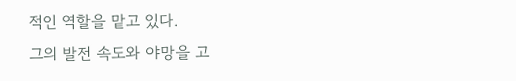적인 역할을 맡고 있다.
그의 발전 속도와 야망을 고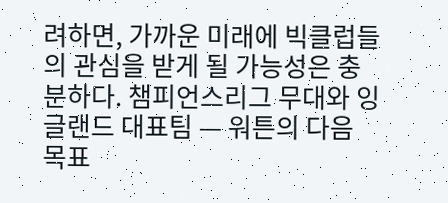려하면, 가까운 미래에 빅클럽들의 관심을 받게 될 가능성은 충분하다. 챔피언스리그 무대와 잉글랜드 대표팀 — 워튼의 다음 목표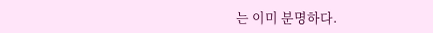는 이미 분명하다.